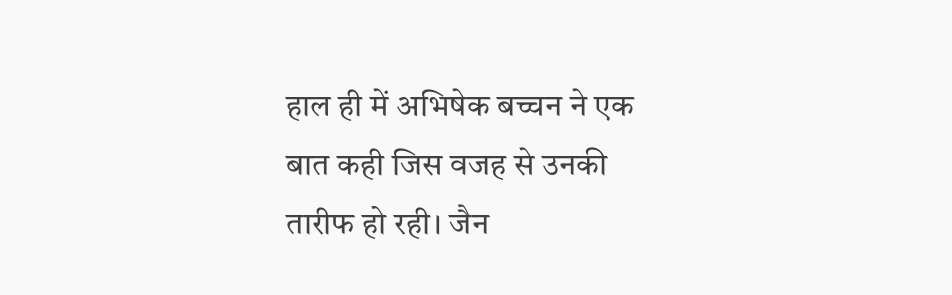हाल ही में अभिषेक बच्चन ने एक बात कही जिस वजह से उनकी तारीफ हो रही। जैन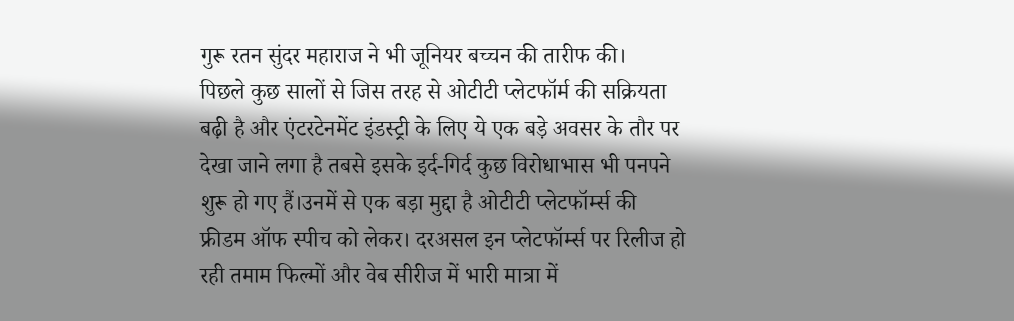गुरू रतन सुंदर महाराज ने भी जूनियर बच्चन की तारीफ की।
पिछले कुछ सालों से जिस तरह से ओटीटी प्लेटफॉर्म की सक्रियता बढ़ी है और एंटरटेनमेंट इंडस्ट्री के लिए ये एक बड़े अवसर के तौर पर देखा जाने लगा है तबसे इसके इर्द-गिर्द कुछ विरोधाभास भी पनपने शुरू हो गए हैं।उनमें से एक बड़ा मुद्दा है ओटीटी प्लेटफॉर्म्स की फ्रीडम ऑफ स्पीच को लेकर। दरअसल इन प्लेटफॉर्म्स पर रिलीज हो रही तमाम फिल्मों और वेब सीरीज में भारी मात्रा में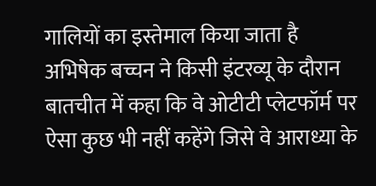गालियों का इस्तेमाल किया जाता है
अभिषेक बच्चन ने किसी इंटरव्यू के दौरान बातचीत में कहा कि वे ओटीटी प्लेटफॉर्म पर ऐसा कुछ भी नहीं कहेंगे जिसे वे आराध्या के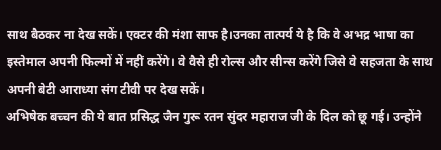साथ बैठकर ना देख सकें। एक्टर की मंशा साफ है।उनका तात्पर्य ये है कि वे अभद्र भाषा का इस्तेमाल अपनी फिल्मों में नहीं करेंगे। वे वैसे ही रोल्स और सीन्स करेंगे जिसे वे सहजता के साथ अपनी बेटी आराध्या संग टीवी पर देख सकें।
अभिषेक बच्चन की ये बात प्रसिद्ध जैन गुरू रतन सुंदर महाराज जी के दिल को छू गई। उन्होंने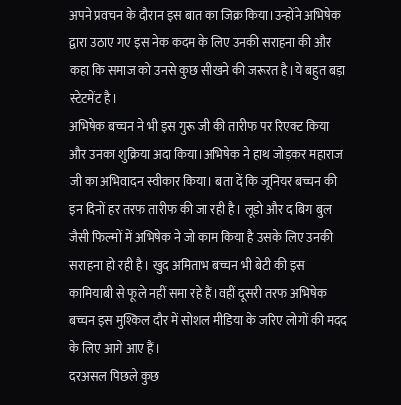अपने प्रवचन के दौरान इस बात का जिक्र किया।उन्होंने अभिषेक द्वारा उठाए गए इस नेक कदम के लिए उनकी सराहना की और कहा कि समाज को उनसे कुछ सीखने की जरूरत है।ये बहुत बड़ा स्टेटमेंट है।
अभिषेक बच्चन ने भी इस गुरू जी की तारीफ पर रिएक्ट किया और उनका शुक्रिया अदा किया।अभिषेक ने हाथ जोड़कर महाराज जी का अभिवादन स्वीकार किया। बता दें कि जूनियर बच्चन की इन दिनों हर तरफ तारीफ की जा रही है। लूडो और द बिग बुल जैसी फिल्मों में अभिषेक ने जो काम किया है उसके लिए उनकी सराहना हो रही है। खुद अमिताभ बच्चन भी बेटी की इस कामियाबी से फूले नहीं समा रहे हैं।वहीं दूसरी तरफ अभिषेक बच्चन इस मुश्किल दौर में सोशल मीडिया के जरिए लोगों की मदद के लिए आगे आए हैं।
दरअसल पिछले कुछ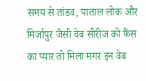समय से तांडव, पाताल लोक और मिर्जापुर जैसी वेब सीरीज को फैंस का प्यार तो मिला मगर इन वेब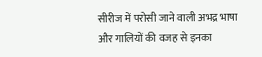सीरीज में परोसी जाने वाली अभद्र भाषा और गालियों की वजह से इनका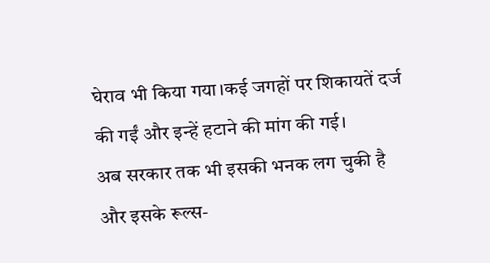घेराव भी किया गया।कई जगहों पर शिकायतें दर्ज की गईं और इन्हें हटाने की मांग की गई।
अब सरकार तक भी इसकी भनक लग चुकी है और इसके रूल्स-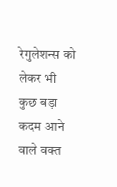रेगुलेशन्स को लेकर भी कुछ बड़ा कदम आने वाले वक्त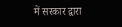में सरकार द्वारा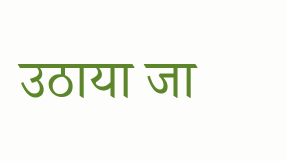उठाया जा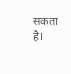सकता है।